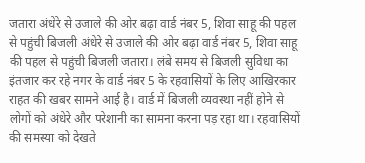जतारा अंधेरे से उजाले की ओर बढ़ा वार्ड नंबर 5, शिवा साहू की पहल से पहुंची बिजली अंधेरे से उजाले की ओर बढ़ा वार्ड नंबर 5, शिवा साहू की पहल से पहुंची बिजली जतारा। लंबे समय से बिजली सुविधा का इंतजार कर रहे नगर के वार्ड नंबर 5 के रहवासियों के लिए आखिरकार राहत की खबर सामने आई है। वार्ड में बिजली व्यवस्था नहीं होने से लोगों को अंधेरे और परेशानी का सामना करना पड़ रहा था। रहवासियों की समस्या को देखते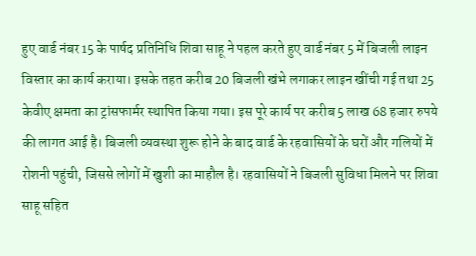हुए वार्ड नंबर 15 के पार्षद प्रतिनिधि शिवा साहू ने पहल करते हुए वार्ड नंबर 5 में बिजली लाइन विस्तार का कार्य कराया। इसके तहत करीब 20 बिजली खंभे लगाकर लाइन खींची गई तथा 25 केवीए क्षमता का ट्रांसफार्मर स्थापित किया गया। इस पूरे कार्य पर करीब 5 लाख 68 हजार रुपये की लागत आई है। बिजली व्यवस्था शुरू होने के बाद वार्ड के रहवासियों के घरों और गलियों में रोशनी पहुंची, जिससे लोगों में खुशी का माहौल है। रहवासियों ने बिजली सुविधा मिलने पर शिवा साहू सहित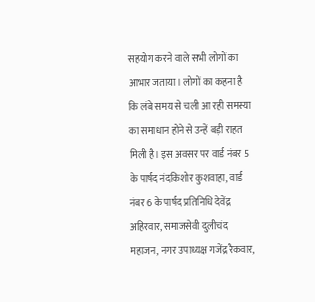सहयोग करने वाले सभी लोगों का आभार जताया। लोगों का कहना है कि लंबे समय से चली आ रही समस्या का समाधान होने से उन्हें बड़ी राहत मिली है। इस अवसर पर वार्ड नंबर 5 के पार्षद नंदकिशोर कुशवाहा, वार्ड नंबर 6 के पार्षद प्रतिनिधि देवेंद्र अहिरवार, समाजसेवी दुलीचंद महाजन, नगर उपाध्यक्ष गजेंद्र रैकवार,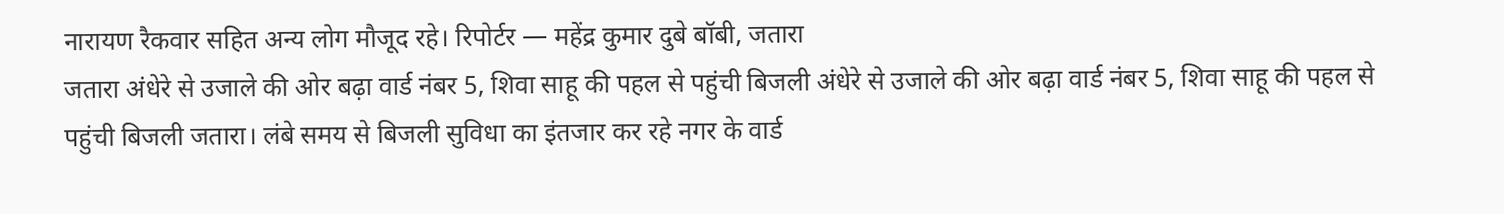नारायण रैकवार सहित अन्य लोग मौजूद रहे। रिपोर्टर — महेंद्र कुमार दुबे बॉबी, जतारा
जतारा अंधेरे से उजाले की ओर बढ़ा वार्ड नंबर 5, शिवा साहू की पहल से पहुंची बिजली अंधेरे से उजाले की ओर बढ़ा वार्ड नंबर 5, शिवा साहू की पहल से पहुंची बिजली जतारा। लंबे समय से बिजली सुविधा का इंतजार कर रहे नगर के वार्ड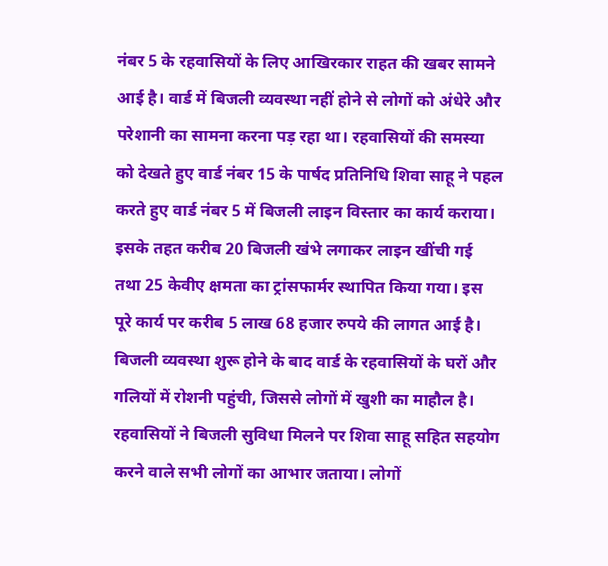नंबर 5 के रहवासियों के लिए आखिरकार राहत की खबर सामने आई है। वार्ड में बिजली व्यवस्था नहीं होने से लोगों को अंधेरे और परेशानी का सामना करना पड़ रहा था। रहवासियों की समस्या को देखते हुए वार्ड नंबर 15 के पार्षद प्रतिनिधि शिवा साहू ने पहल करते हुए वार्ड नंबर 5 में बिजली लाइन विस्तार का कार्य कराया। इसके तहत करीब 20 बिजली खंभे लगाकर लाइन खींची गई तथा 25 केवीए क्षमता का ट्रांसफार्मर स्थापित किया गया। इस पूरे कार्य पर करीब 5 लाख 68 हजार रुपये की लागत आई है। बिजली व्यवस्था शुरू होने के बाद वार्ड के रहवासियों के घरों और गलियों में रोशनी पहुंची, जिससे लोगों में खुशी का माहौल है। रहवासियों ने बिजली सुविधा मिलने पर शिवा साहू सहित सहयोग करने वाले सभी लोगों का आभार जताया। लोगों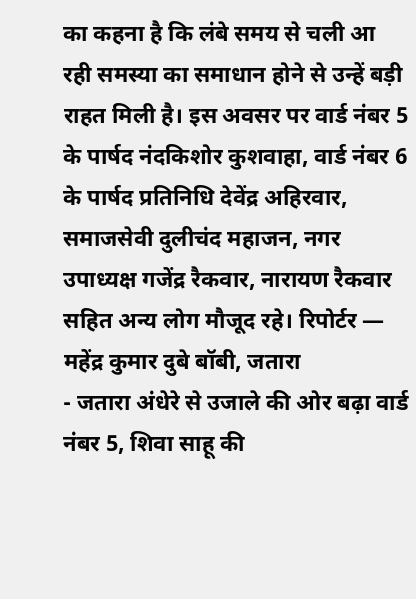का कहना है कि लंबे समय से चली आ रही समस्या का समाधान होने से उन्हें बड़ी राहत मिली है। इस अवसर पर वार्ड नंबर 5 के पार्षद नंदकिशोर कुशवाहा, वार्ड नंबर 6 के पार्षद प्रतिनिधि देवेंद्र अहिरवार, समाजसेवी दुलीचंद महाजन, नगर उपाध्यक्ष गजेंद्र रैकवार, नारायण रैकवार सहित अन्य लोग मौजूद रहे। रिपोर्टर — महेंद्र कुमार दुबे बॉबी, जतारा
- जतारा अंधेरे से उजाले की ओर बढ़ा वार्ड नंबर 5, शिवा साहू की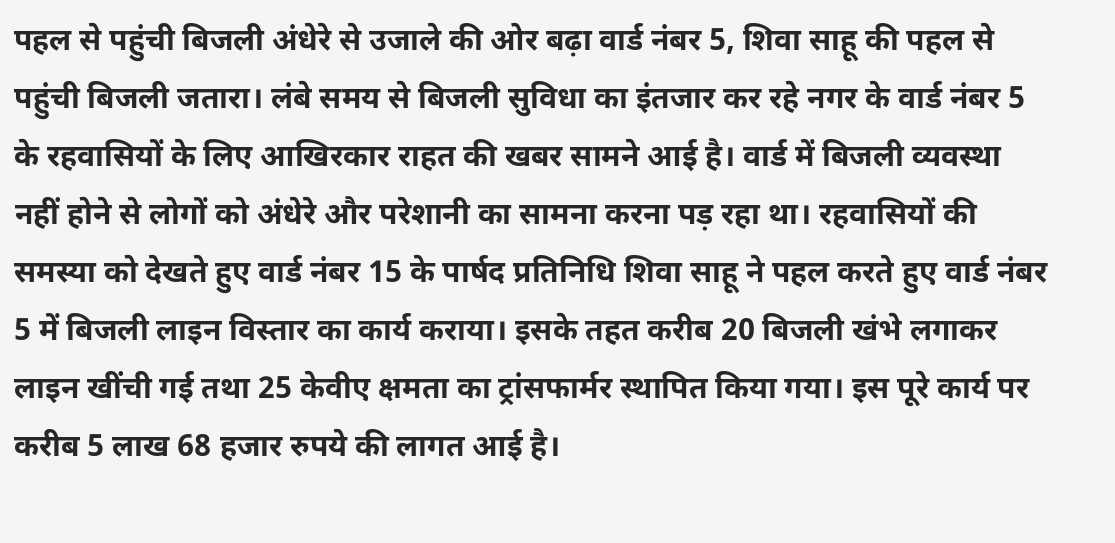पहल से पहुंची बिजली अंधेरे से उजाले की ओर बढ़ा वार्ड नंबर 5, शिवा साहू की पहल से पहुंची बिजली जतारा। लंबे समय से बिजली सुविधा का इंतजार कर रहे नगर के वार्ड नंबर 5 के रहवासियों के लिए आखिरकार राहत की खबर सामने आई है। वार्ड में बिजली व्यवस्था नहीं होने से लोगों को अंधेरे और परेशानी का सामना करना पड़ रहा था। रहवासियों की समस्या को देखते हुए वार्ड नंबर 15 के पार्षद प्रतिनिधि शिवा साहू ने पहल करते हुए वार्ड नंबर 5 में बिजली लाइन विस्तार का कार्य कराया। इसके तहत करीब 20 बिजली खंभे लगाकर लाइन खींची गई तथा 25 केवीए क्षमता का ट्रांसफार्मर स्थापित किया गया। इस पूरे कार्य पर करीब 5 लाख 68 हजार रुपये की लागत आई है।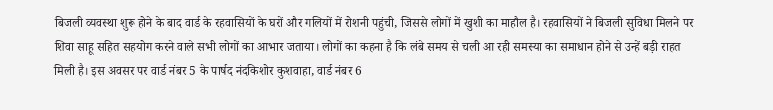बिजली व्यवस्था शुरू होने के बाद वार्ड के रहवासियों के घरों और गलियों में रोशनी पहुंची, जिससे लोगों में खुशी का माहौल है। रहवासियों ने बिजली सुविधा मिलने पर शिवा साहू सहित सहयोग करने वाले सभी लोगों का आभार जताया। लोगों का कहना है कि लंबे समय से चली आ रही समस्या का समाधान होने से उन्हें बड़ी राहत मिली है। इस अवसर पर वार्ड नंबर 5 के पार्षद नंदकिशोर कुशवाहा, वार्ड नंबर 6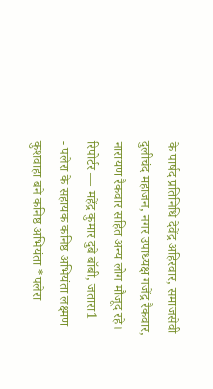के पार्षद प्रतिनिधि देवेंद्र अहिरवार, समाजसेवी दुलीचंद महाजन, नगर उपाध्यक्ष गजेंद्र रैकवार, नारायण रैकवार सहित अन्य लोग मौजूद रहे। रिपोर्टर — महेंद्र कुमार दुबे बॉबी, जतारा1
- पलेरा के सहायक कनिष्ठ अभियंता लक्ष्मण कुशवाहा बने कनिष्ठ अभियंता *पलेरा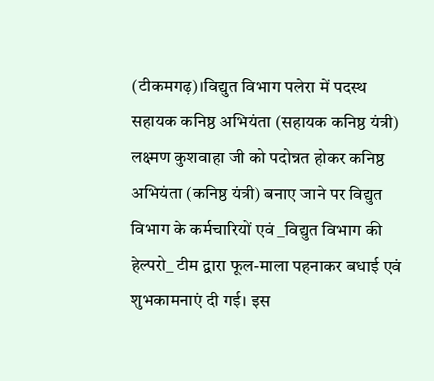(टीकमगढ़)।विद्युत विभाग पलेरा में पदस्थ सहायक कनिष्ठ अभियंता (सहायक कनिष्ठ यंत्री) लक्ष्मण कुशवाहा जी को पदोन्नत होकर कनिष्ठ अभियंता (कनिष्ठ यंत्री) बनाए जाने पर विद्युत विभाग के कर्मचारियों एवं _विद्युत विभाग की हेल्परो_ टीम द्वारा फूल-माला पहनाकर बधाई एवं शुभकामनाएं दी गई। इस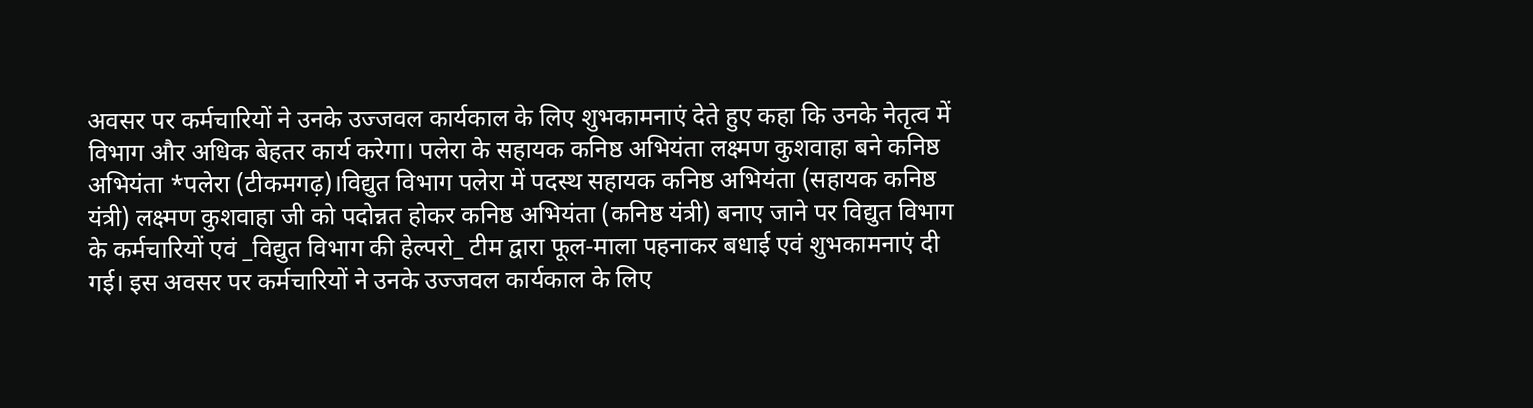अवसर पर कर्मचारियों ने उनके उज्जवल कार्यकाल के लिए शुभकामनाएं देते हुए कहा कि उनके नेतृत्व में विभाग और अधिक बेहतर कार्य करेगा। पलेरा के सहायक कनिष्ठ अभियंता लक्ष्मण कुशवाहा बने कनिष्ठ अभियंता *पलेरा (टीकमगढ़)।विद्युत विभाग पलेरा में पदस्थ सहायक कनिष्ठ अभियंता (सहायक कनिष्ठ यंत्री) लक्ष्मण कुशवाहा जी को पदोन्नत होकर कनिष्ठ अभियंता (कनिष्ठ यंत्री) बनाए जाने पर विद्युत विभाग के कर्मचारियों एवं _विद्युत विभाग की हेल्परो_ टीम द्वारा फूल-माला पहनाकर बधाई एवं शुभकामनाएं दी गई। इस अवसर पर कर्मचारियों ने उनके उज्जवल कार्यकाल के लिए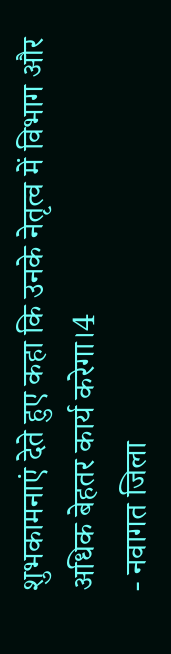शुभकामनाएं देते हुए कहा कि उनके नेतृत्व में विभाग और अधिक बेहतर कार्य करेगा।4
- नवागत जिला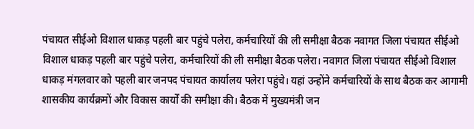पंचायत सीईओ विशाल धाकड़ पहली बार पहुंचे पलेरा, कर्मचारियों की ली समीक्षा बैठक नवागत जिला पंचायत सीईओ विशाल धाकड़ पहली बार पहुंचे पलेरा, कर्मचारियों की ली समीक्षा बैठक पलेरा। नवागत जिला पंचायत सीईओ विशाल धाकड़ मंगलवार को पहली बार जनपद पंचायत कार्यालय पलेरा पहुंचे। यहां उन्होंने कर्मचारियों के साथ बैठक कर आगामी शासकीय कार्यक्रमों और विकास कार्यों की समीक्षा की। बैठक में मुख्यमंत्री जन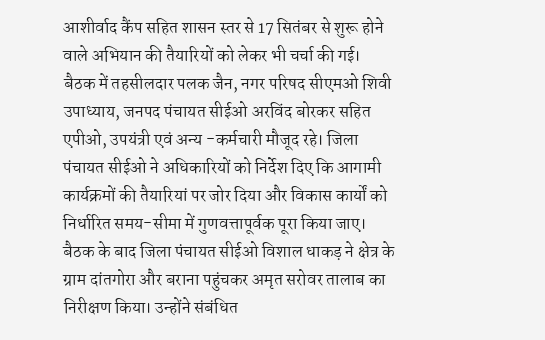आशीर्वाद कैंप सहित शासन स्तर से 17 सितंबर से शुरू होने वाले अभियान की तैयारियों को लेकर भी चर्चा की गई। बैठक में तहसीलदार पलक जैन, नगर परिषद सीएमओ शिवी उपाध्याय, जनपद पंचायत सीईओ अरविंद बोरकर सहित एपीओ, उपयंत्री एवं अन्य -कर्मचारी मौजूद रहे। जिला पंचायत सीईओ ने अधिकारियों को निर्देश दिए कि आगामी कार्यक्रमों की तैयारियां पर जोर दिया और विकास कार्यों को निर्धारित समय-सीमा में गुणवत्तापूर्वक पूरा किया जाए। बैठक के बाद जिला पंचायत सीईओ विशाल धाकड़ ने क्षेत्र के ग्राम दांतगोरा और बराना पहुंचकर अमृत सरोवर तालाब का निरीक्षण किया। उन्होंने संबंधित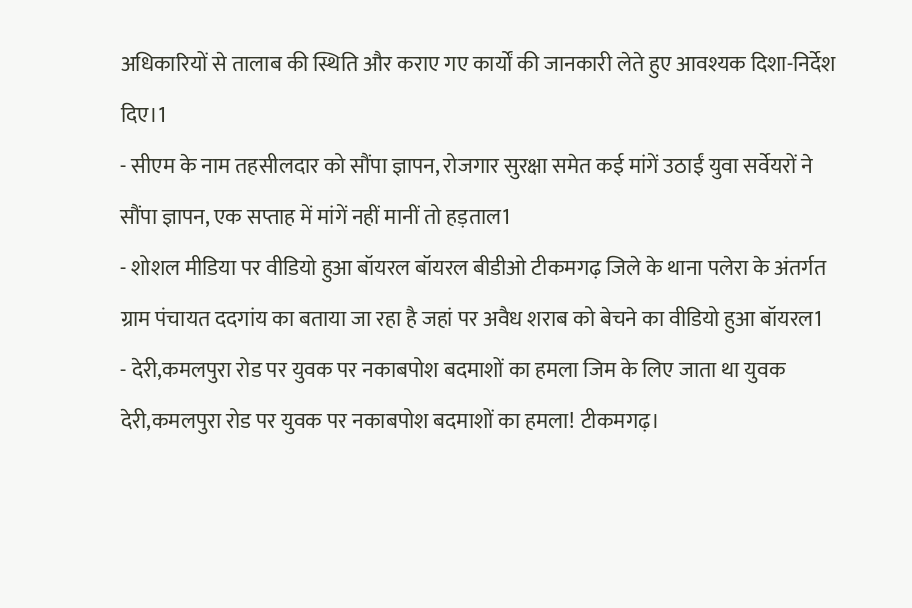अधिकारियों से तालाब की स्थिति और कराए गए कार्यों की जानकारी लेते हुए आवश्यक दिशा-निर्देश दिए।1
- सीएम के नाम तहसीलदार को सौंपा ज्ञापन, रोजगार सुरक्षा समेत कई मांगें उठाईं युवा सर्वेयरों ने सौंपा ज्ञापन, एक सप्ताह में मांगें नहीं मानीं तो हड़ताल1
- शोशल मीडिया पर वीडियो हुआ बॉयरल बॉयरल बीडीओ टीकमगढ़ जिले के थाना पलेरा के अंतर्गत ग्राम पंचायत ददगांय का बताया जा रहा है जहां पर अवैध शराब को बेचने का वीडियो हुआ बॉयरल1
- देरी,कमलपुरा रोड पर युवक पर नकाबपोश बदमाशों का हमला जिम के लिए जाता था युवक देरी,कमलपुरा रोड पर युवक पर नकाबपोश बदमाशों का हमला! टीकमगढ़।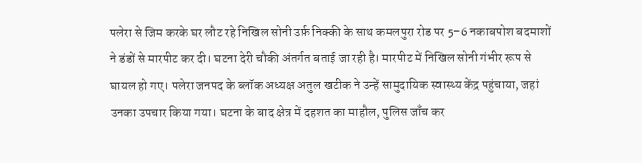पलेरा से जिम करके घर लौट रहे निखिल सोनी उर्फ़ निक्की के साथ कमलपुरा रोड पर 5–6 नकाबपोश बदमाशों ने डंडों से मारपीट कर दी। घटना देरी चौकी अंतर्गत बताई जा रही है। मारपीट में निखिल सोनी गंभीर रूप से घायल हो गए। पलेरा जनपद के ब्लॉक अध्यक्ष अतुल खटीक ने उन्हें सामुदायिक स्वास्थ्य केंद्र पहुंचाया, जहां उनका उपचार किया गया। घटना के बाद क्षेत्र में दहशत का माहौल, पुलिस जाँच कर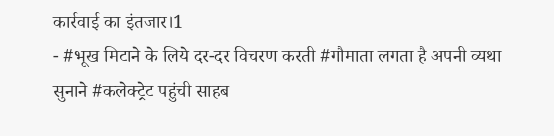कार्रवाई का इंतजार।1
- #भूख मिटाने के लिये दर-दर विचरण करती #गौमाता लगता है अपनी व्यथा सुनाने #कलेक्ट्रेट पहुंची साहब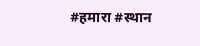#हमारा #स्थान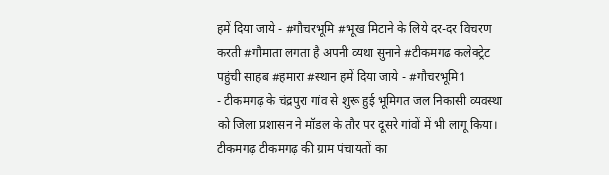हमें दिया जाये - #गौचरभूमि #भूख मिटाने के लिये दर-दर विचरण करती #गौमाता लगता है अपनी व्यथा सुनाने #टीकमगढ कलेक्ट्रेट पहुंची साहब #हमारा #स्थान हमें दिया जाये - #गौचरभूमि1
- टीकमगढ़ के चंद्रपुरा गांव से शुरू हुई भूमिगत जल निकासी व्यवस्था को जिला प्रशासन ने मॉडल के तौर पर दूसरे गांवों में भी लागू किया। टीकमगढ़ टीकमगढ़ की ग्राम पंचायतों का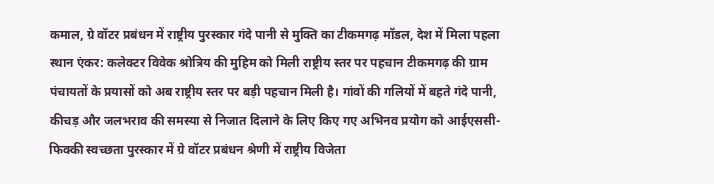कमाल, ग्रे वॉटर प्रबंधन में राष्ट्रीय पुरस्कार गंदे पानी से मुक्ति का टीकमगढ़ मॉडल, देश में मिला पहला स्थान एंकर: कलेक्टर विवेक श्रोत्रिय की मुहिम को मिली राष्ट्रीय स्तर पर पहचान टीकमगढ़ की ग्राम पंचायतों के प्रयासों को अब राष्ट्रीय स्तर पर बड़ी पहचान मिली है। गांवों की गलियों में बहते गंदे पानी, कीचड़ और जलभराव की समस्या से निजात दिलाने के लिए किए गए अभिनव प्रयोग को आईएससी-फिक्की स्वच्छता पुरस्कार में ग्रे वॉटर प्रबंधन श्रेणी में राष्ट्रीय विजेता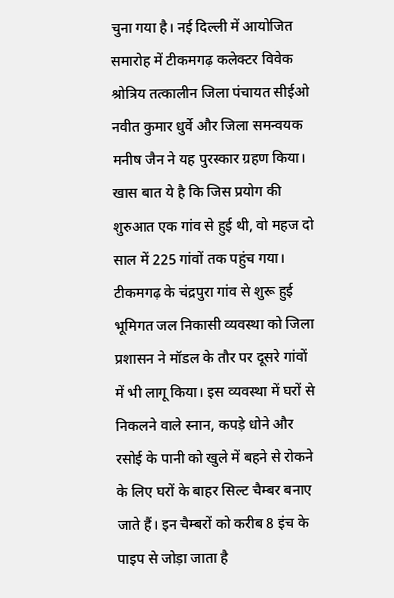चुना गया है। नई दिल्ली में आयोजित समारोह में टीकमगढ़ कलेक्टर विवेक श्रोत्रिय तत्कालीन जिला पंचायत सीईओ नवीत कुमार धुर्वे और जिला समन्वयक मनीष जैन ने यह पुरस्कार ग्रहण किया। खास बात ये है कि जिस प्रयोग की शुरुआत एक गांव से हुई थी, वो महज दो साल में 225 गांवों तक पहुंच गया। टीकमगढ़ के चंद्रपुरा गांव से शुरू हुई भूमिगत जल निकासी व्यवस्था को जिला प्रशासन ने मॉडल के तौर पर दूसरे गांवों में भी लागू किया। इस व्यवस्था में घरों से निकलने वाले स्नान, कपड़े धोने और रसोई के पानी को खुले में बहने से रोकने के लिए घरों के बाहर सिल्ट चैम्बर बनाए जाते हैं। इन चैम्बरों को करीब 8 इंच के पाइप से जोड़ा जाता है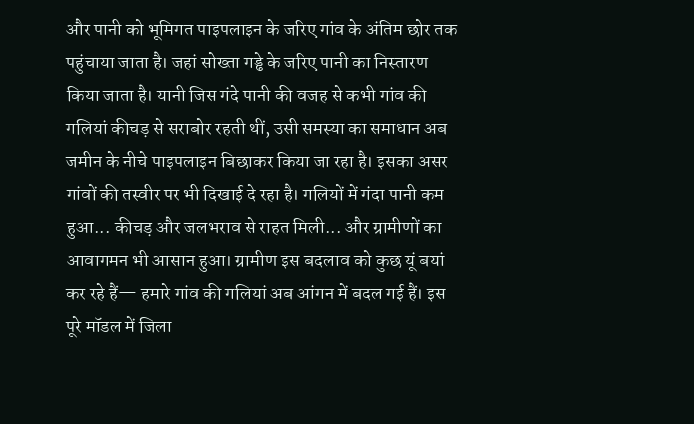और पानी को भूमिगत पाइपलाइन के जरिए गांव के अंतिम छोर तक पहुंचाया जाता है। जहां सोख्ता गड्ढे के जरिए पानी का निस्तारण किया जाता है। यानी जिस गंदे पानी की वजह से कभी गांव की गलियां कीचड़ से सराबोर रहती थीं, उसी समस्या का समाधान अब जमीन के नीचे पाइपलाइन बिछाकर किया जा रहा है। इसका असर गांवों की तस्वीर पर भी दिखाई दे रहा है। गलियों में गंदा पानी कम हुआ... कीचड़ और जलभराव से राहत मिली... और ग्रामीणों का आवागमन भी आसान हुआ। ग्रामीण इस बदलाव को कुछ यूं बयां कर रहे हैं— हमारे गांव की गलियां अब आंगन में बदल गई हैं। इस पूरे मॉडल में जिला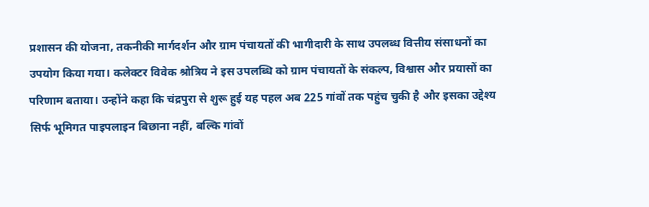प्रशासन की योजना, तकनीकी मार्गदर्शन और ग्राम पंचायतों की भागीदारी के साथ उपलब्ध वित्तीय संसाधनों का उपयोग किया गया। कलेक्टर विवेक श्रोत्रिय ने इस उपलब्धि को ग्राम पंचायतों के संकल्प, विश्वास और प्रयासों का परिणाम बताया। उन्होंने कहा कि चंद्रपुरा से शुरू हुई यह पहल अब 225 गांवों तक पहुंच चुकी है और इसका उद्देश्य सिर्फ भूमिगत पाइपलाइन बिछाना नहीं, बल्कि गांवों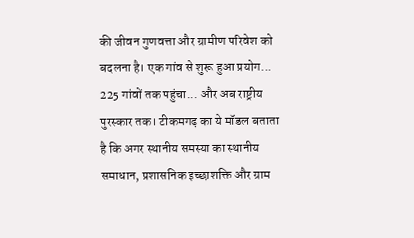की जीवन गुणवत्ता और ग्रामीण परिवेश को बदलना है। एक गांव से शुरू हुआ प्रयोग... 225 गांवों तक पहुंचा... और अब राष्ट्रीय पुरस्कार तक। टीकमगढ़ का ये मॉडल बताता है कि अगर स्थानीय समस्या का स्थानीय समाधान, प्रशासनिक इच्छाशक्ति और ग्राम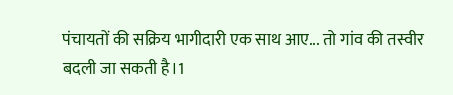पंचायतों की सक्रिय भागीदारी एक साथ आए... तो गांव की तस्वीर बदली जा सकती है।1